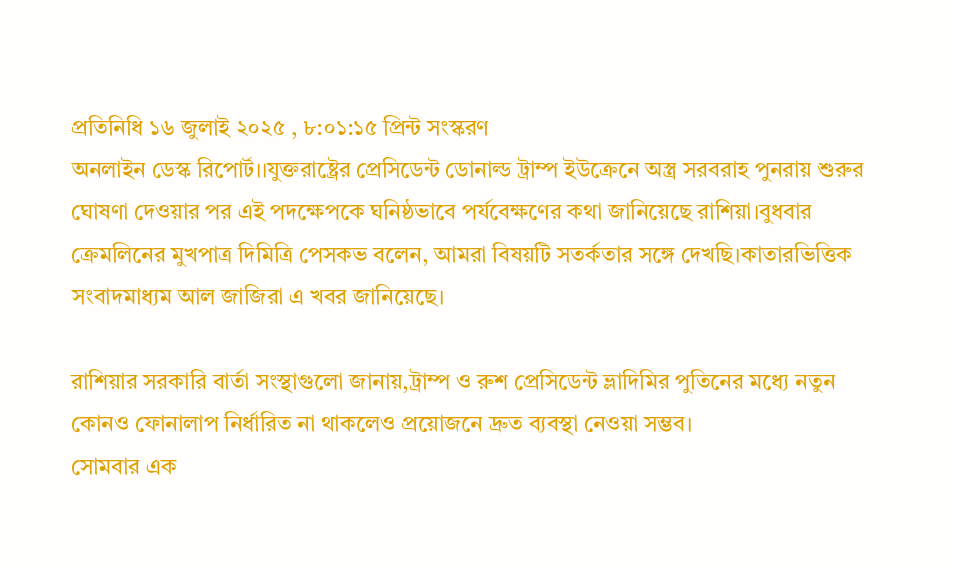প্রতিনিধি ১৬ জুলাই ২০২৫ , ৮:০১:১৫ প্রিন্ট সংস্করণ
অনলাইন ডেস্ক রিপোর্ট।।যুক্তরাষ্ট্রের প্রেসিডেন্ট ডোনাল্ড ট্রাম্প ইউক্রেনে অস্ত্র সরবরাহ পুনরায় শুরুর ঘোষণা দেওয়ার পর এই পদক্ষেপকে ঘনিষ্ঠভাবে পর্যবেক্ষণের কথা জানিয়েছে রাশিয়া।বুধবার ক্রেমলিনের মুখপাত্র দিমিত্রি পেসকভ বলেন, আমরা বিষয়টি সতর্কতার সঙ্গে দেখছি।কাতারভিত্তিক সংবাদমাধ্যম আল জাজিরা এ খবর জানিয়েছে।

রাশিয়ার সরকারি বার্তা সংস্থাগুলো জানায়,ট্রাম্প ও রুশ প্রেসিডেন্ট ভ্লাদিমির পুতিনের মধ্যে নতুন কোনও ফোনালাপ নির্ধারিত না থাকলেও প্রয়োজনে দ্রুত ব্যবস্থা নেওয়া সম্ভব।
সোমবার এক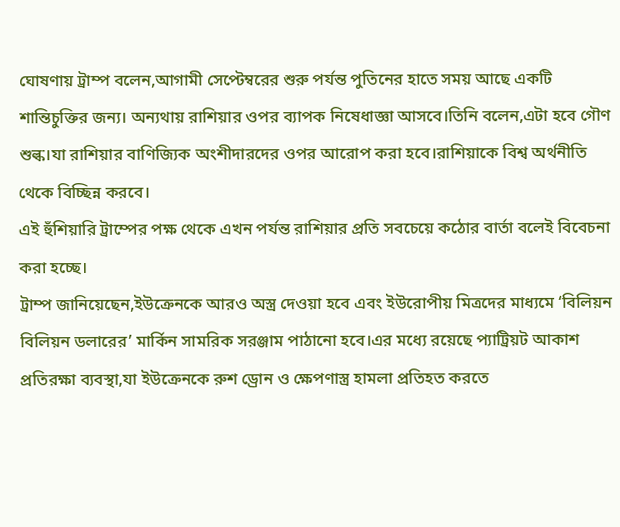ঘোষণায় ট্রাম্প বলেন,আগামী সেপ্টেম্বরের শুরু পর্যন্ত পুতিনের হাতে সময় আছে একটি শান্তিচুক্তির জন্য। অন্যথায় রাশিয়ার ওপর ব্যাপক নিষেধাজ্ঞা আসবে।তিনি বলেন,এটা হবে গৌণ শুল্ক।যা রাশিয়ার বাণিজ্যিক অংশীদারদের ওপর আরোপ করা হবে।রাশিয়াকে বিশ্ব অর্থনীতি থেকে বিচ্ছিন্ন করবে।
এই হুঁশিয়ারি ট্রাম্পের পক্ষ থেকে এখন পর্যন্ত রাশিয়ার প্রতি সবচেয়ে কঠোর বার্তা বলেই বিবেচনা করা হচ্ছে।
ট্রাম্প জানিয়েছেন,ইউক্রেনকে আরও অস্ত্র দেওয়া হবে এবং ইউরোপীয় মিত্রদের মাধ্যমে ‘বিলিয়ন বিলিয়ন ডলারের’ মার্কিন সামরিক সরঞ্জাম পাঠানো হবে।এর মধ্যে রয়েছে প্যাট্রিয়ট আকাশ প্রতিরক্ষা ব্যবস্থা,যা ইউক্রেনকে রুশ ড্রোন ও ক্ষেপণাস্ত্র হামলা প্রতিহত করতে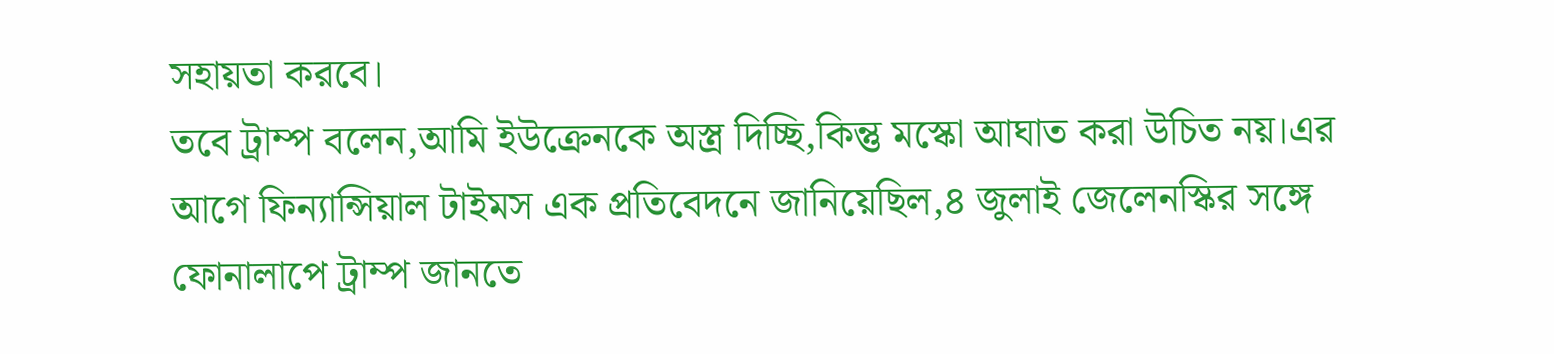সহায়তা করবে।
তবে ট্রাম্প বলেন,আমি ইউক্রেনকে অস্ত্র দিচ্ছি,কিন্তু মস্কো আঘাত করা উচিত নয়।এর আগে ফিন্যান্সিয়াল টাইমস এক প্রতিবেদনে জানিয়েছিল,৪ জুলাই জেলেনস্কির সঙ্গে ফোনালাপে ট্রাম্প জানতে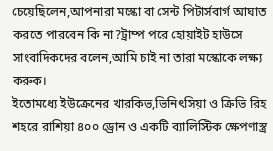চেয়েছিলেন,আপনারা মস্কো বা সেন্ট পিটার্সবার্গ আঘাত করতে পারবেন কি না?ট্রাম্প পরে হোয়াইট হাউসে সাংবাদিকদের বলেন,আমি চাই না তারা মস্কোকে লক্ষ্য করুক।
ইতোমধ্যে ইউক্রেনের খারকিভ,ভিনিৎসিয়া ও ক্রিভি রিহ শহরে রাশিয়া ৪০০ ড্রোন ও একটি ব্যালিস্টিক ক্ষেপণাস্ত্র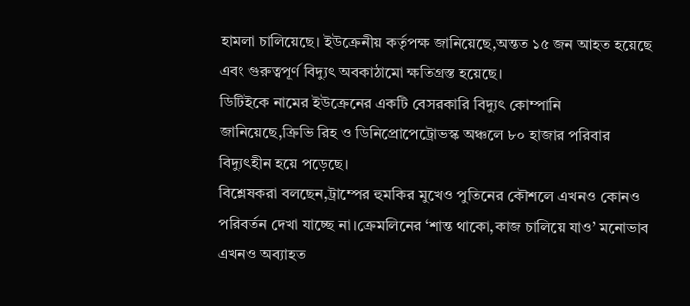হামলা চালিয়েছে। ইউক্রেনীয় কর্তৃপক্ষ জানিয়েছে,অন্তত ১৫ জন আহত হয়েছে এবং গুরুত্বপূর্ণ বিদ্যুৎ অবকাঠামো ক্ষতিগ্রস্ত হয়েছে।
ডিটিইকে নামের ইউক্রেনের একটি বেসরকারি বিদ্যুৎ কোম্পানি জানিয়েছে,ক্রিভি রিহ ও ডিনিপ্রোপেট্রোভস্ক অঞ্চলে ৮০ হাজার পরিবার বিদ্যুৎহীন হয়ে পড়েছে।
বিশ্লেষকরা বলছেন,ট্রাম্পের হুমকির মুখেও পুতিনের কৌশলে এখনও কোনও পরিবর্তন দেখা যাচ্ছে না।ক্রেমলিনের ‘শান্ত থাকো,কাজ চালিয়ে যাও’ মনোভাব এখনও অব্যাহত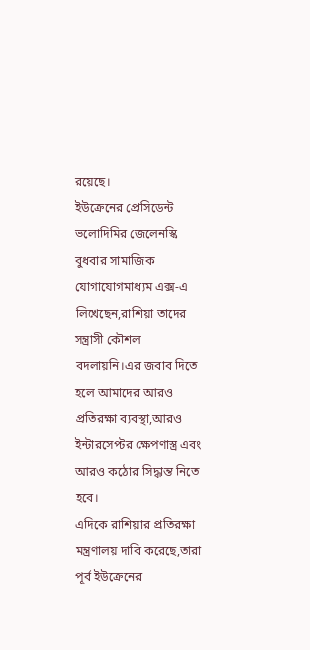রয়েছে।
ইউক্রেনের প্রেসিডেন্ট ভলোদিমির জেলেনস্কি বুধবার সামাজিক যোগাযোগমাধ্যম এক্স-এ লিখেছেন,রাশিয়া তাদের সন্ত্রাসী কৌশল বদলায়নি।এর জবাব দিতে হলে আমাদের আরও প্রতিরক্ষা ব্যবস্থা,আরও ইন্টারসেপ্টর ক্ষেপণাস্ত্র এবং আরও কঠোর সিদ্ধান্ত নিতে হবে।
এদিকে রাশিয়ার প্রতিরক্ষা মন্ত্রণালয় দাবি করেছে,তারা পূর্ব ইউক্রেনের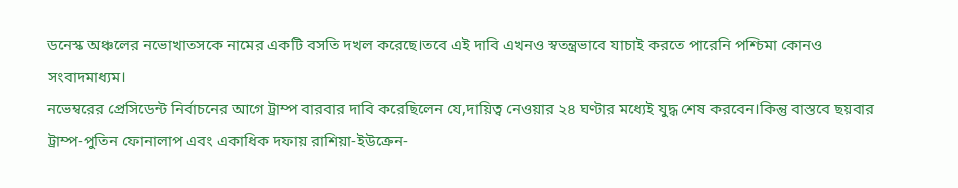ডনেস্ক অঞ্চলের নভোখাতসকে নামের একটি বসতি দখল করেছে।তবে এই দাবি এখনও স্বতন্ত্রভাবে যাচাই করতে পারেনি পশ্চিমা কোনও সংবাদমাধ্যম।
নভেম্বরের প্রেসিডেন্ট নির্বাচনের আগে ট্রাম্প বারবার দাবি করেছিলেন যে,দায়িত্ব নেওয়ার ২৪ ঘণ্টার মধ্যেই যুদ্ধ শেষ করবেন।কিন্তু বাস্তবে ছয়বার ট্রাম্প-পুতিন ফোনালাপ এবং একাধিক দফায় রাশিয়া-ইউক্রেন-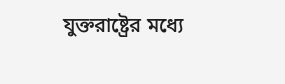যুক্তরাষ্ট্রের মধ্যে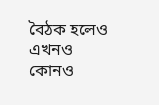বৈঠক হলেও এখনও কোনও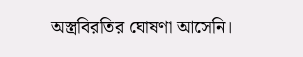অস্ত্রবিরতির ঘোষণা আসেনি।